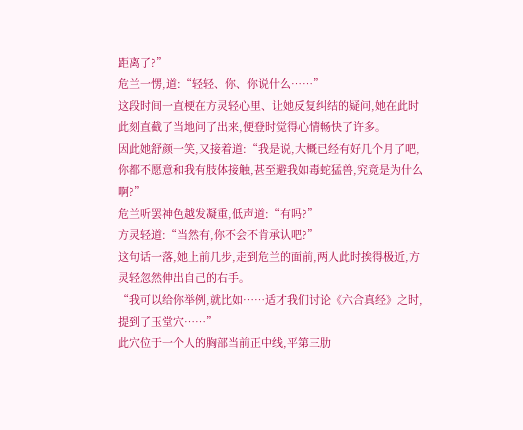距离了?”
危兰一愣,道:“轻轻、你、你说什么……”
这段时间一直梗在方灵轻心里、让她反复纠结的疑问,她在此时此刻直截了当地问了出来,便登时觉得心情畅快了许多。
因此她舒颜一笑,又接着道:“我是说,大概已经有好几个月了吧,你都不愿意和我有肢体接触,甚至避我如毒蛇猛兽,究竟是为什么啊?”
危兰听罢神色越发凝重,低声道:“有吗?”
方灵轻道:“当然有,你不会不肯承认吧?”
这句话一落,她上前几步,走到危兰的面前,两人此时挨得极近,方灵轻忽然伸出自己的右手。
“我可以给你举例,就比如……适才我们讨论《六合真经》之时,提到了玉堂穴……”
此穴位于一个人的胸部当前正中线,平第三肋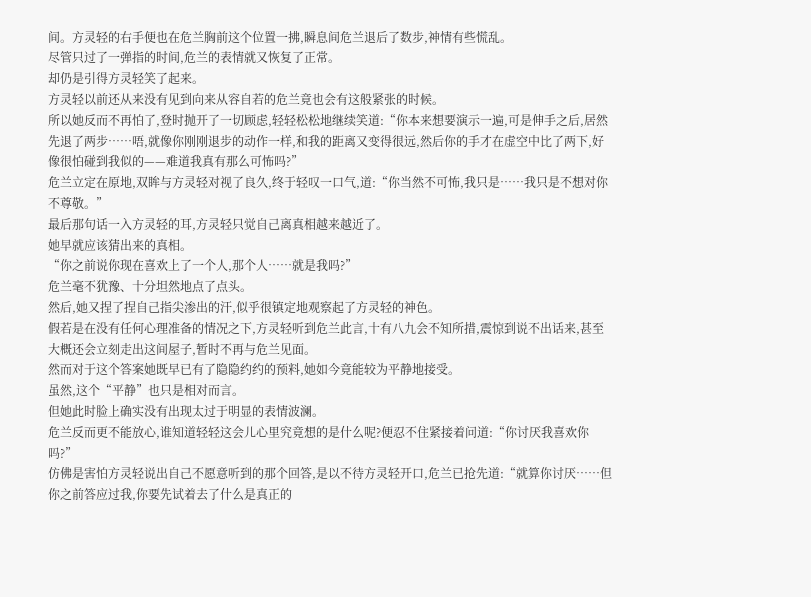间。方灵轻的右手便也在危兰胸前这个位置一拂,瞬息间危兰退后了数步,神情有些慌乱。
尽管只过了一弹指的时间,危兰的表情就又恢复了正常。
却仍是引得方灵轻笑了起来。
方灵轻以前还从来没有见到向来从容自若的危兰竟也会有这般紧张的时候。
所以她反而不再怕了,登时抛开了一切顾虑,轻轻松松地继续笑道:“你本来想要演示一遍,可是伸手之后,居然先退了两步……唔,就像你刚刚退步的动作一样,和我的距离又变得很远,然后你的手才在虚空中比了两下,好像很怕碰到我似的——难道我真有那么可怖吗?”
危兰立定在原地,双眸与方灵轻对视了良久,终于轻叹一口气,道:“你当然不可怖,我只是……我只是不想对你不尊敬。”
最后那句话一入方灵轻的耳,方灵轻只觉自己离真相越来越近了。
她早就应该猜出来的真相。
“你之前说你现在喜欢上了一个人,那个人……就是我吗?”
危兰毫不犹豫、十分坦然地点了点头。
然后,她又捏了捏自己指尖渗出的汗,似乎很镇定地观察起了方灵轻的神色。
假若是在没有任何心理准备的情况之下,方灵轻听到危兰此言,十有八九会不知所措,震惊到说不出话来,甚至大概还会立刻走出这间屋子,暂时不再与危兰见面。
然而对于这个答案她既早已有了隐隐约约的预料,她如今竟能较为平静地接受。
虽然,这个“平静”也只是相对而言。
但她此时脸上确实没有出现太过于明显的表情波澜。
危兰反而更不能放心,谁知道轻轻这会儿心里究竟想的是什么呢?便忍不住紧接着问道:“你讨厌我喜欢你吗?”
仿佛是害怕方灵轻说出自己不愿意听到的那个回答,是以不待方灵轻开口,危兰已抢先道:“就算你讨厌……但你之前答应过我,你要先试着去了什么是真正的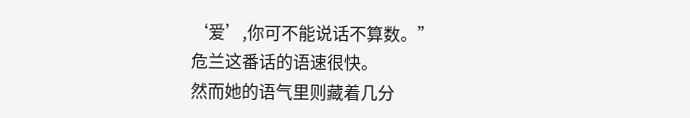‘爱’,你可不能说话不算数。”
危兰这番话的语速很快。
然而她的语气里则藏着几分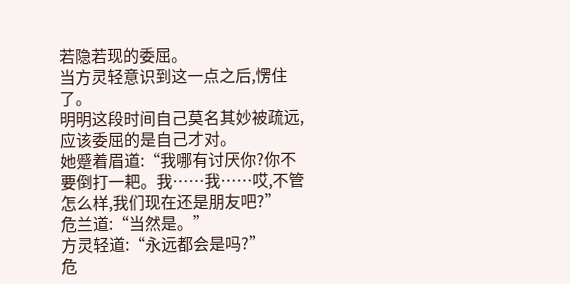若隐若现的委屈。
当方灵轻意识到这一点之后,愣住了。
明明这段时间自己莫名其妙被疏远,应该委屈的是自己才对。
她蹙着眉道:“我哪有讨厌你?你不要倒打一耙。我……我……哎,不管怎么样,我们现在还是朋友吧?”
危兰道:“当然是。”
方灵轻道:“永远都会是吗?”
危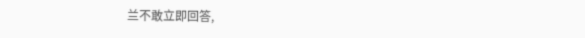兰不敢立即回答,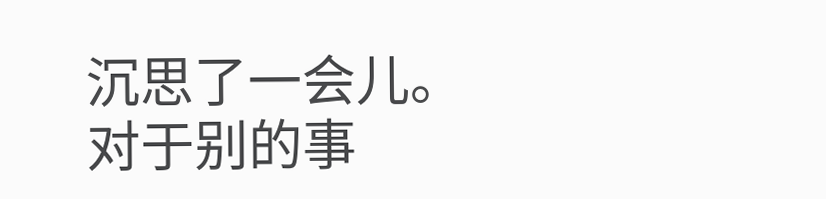沉思了一会儿。
对于别的事